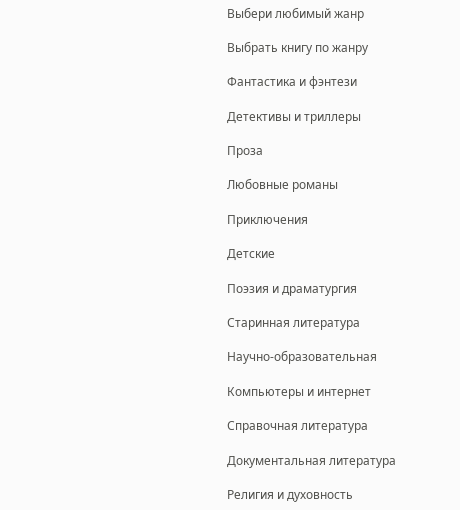Выбери любимый жанр

Выбрать книгу по жанру

Фантастика и фэнтези

Детективы и триллеры

Проза

Любовные романы

Приключения

Детские

Поэзия и драматургия

Старинная литература

Научно-образовательная

Компьютеры и интернет

Справочная литература

Документальная литература

Религия и духовность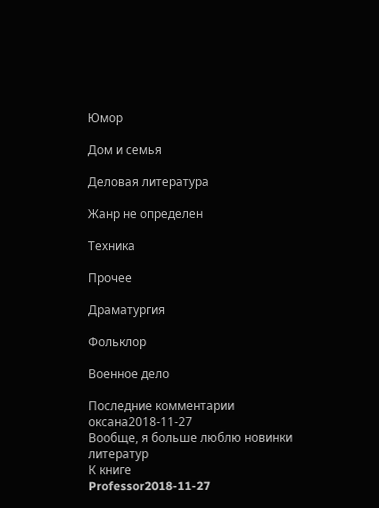Юмор

Дом и семья

Деловая литература

Жанр не определен

Техника

Прочее

Драматургия

Фольклор

Военное дело

Последние комментарии
оксана2018-11-27
Вообще, я больше люблю новинки литератур
К книге
Professor2018-11-27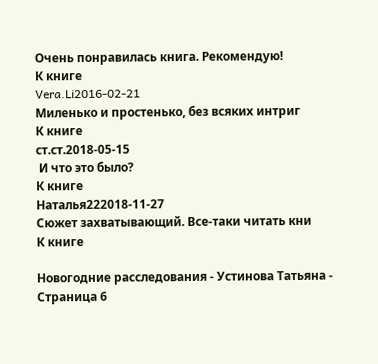Очень понравилась книга. Рекомендую!
К книге
Vera.Li2016-02-21
Миленько и простенько, без всяких интриг
К книге
ст.ст.2018-05-15
 И что это было?
К книге
Наталья222018-11-27
Сюжет захватывающий. Все-таки читать кни
К книге

Новогодние расследования - Устинова Татьяна - Страница 6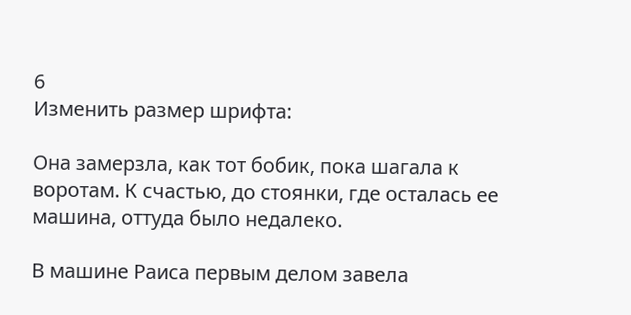6
Изменить размер шрифта:

Она замерзла, как тот бобик, пока шагала к воротам. К счастью, до стоянки, где осталась ее машина, оттуда было недалеко.

В машине Раиса первым делом завела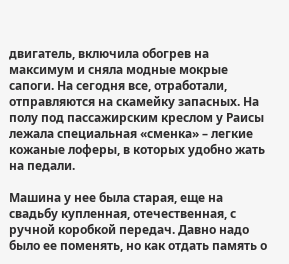двигатель, включила обогрев на максимум и сняла модные мокрые сапоги. На сегодня все, отработали, отправляются на скамейку запасных. На полу под пассажирским креслом у Раисы лежала специальная «сменка» – легкие кожаные лоферы, в которых удобно жать на педали.

Машина у нее была старая, еще на свадьбу купленная, отечественная, с ручной коробкой передач. Давно надо было ее поменять, но как отдать память о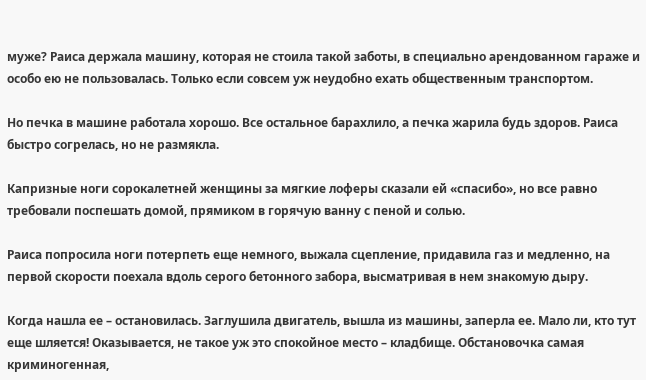муже? Раиса держала машину, которая не стоила такой заботы, в специально арендованном гараже и особо ею не пользовалась. Только если совсем уж неудобно ехать общественным транспортом.

Но печка в машине работала хорошо. Все остальное барахлило, а печка жарила будь здоров. Раиса быстро согрелась, но не размякла.

Капризные ноги сорокалетней женщины за мягкие лоферы сказали ей «спасибо», но все равно требовали поспешать домой, прямиком в горячую ванну с пеной и солью.

Раиса попросила ноги потерпеть еще немного, выжала сцепление, придавила газ и медленно, на первой скорости поехала вдоль серого бетонного забора, высматривая в нем знакомую дыру.

Когда нашла ее – остановилась. Заглушила двигатель, вышла из машины, заперла ее. Мало ли, кто тут еще шляется! Оказывается, не такое уж это спокойное место – кладбище. Обстановочка самая криминогенная,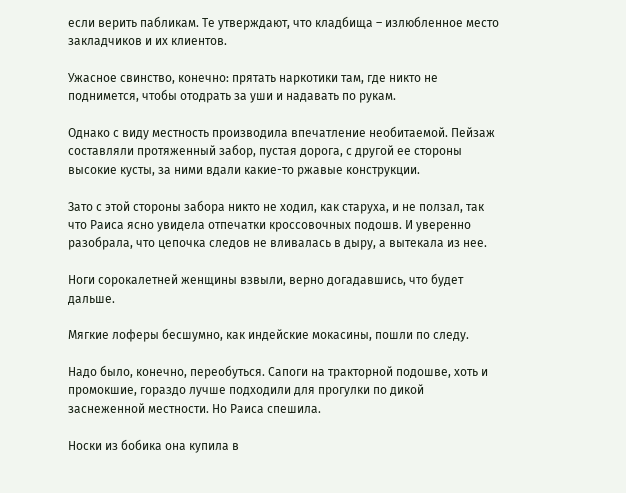если верить пабликам. Те утверждают, что кладбища – излюбленное место закладчиков и их клиентов.

Ужасное свинство, конечно: прятать наркотики там, где никто не поднимется, чтобы отодрать за уши и надавать по рукам.

Однако с виду местность производила впечатление необитаемой. Пейзаж составляли протяженный забор, пустая дорога, с другой ее стороны высокие кусты, за ними вдали какие-то ржавые конструкции.

Зато с этой стороны забора никто не ходил, как старуха, и не ползал, так что Раиса ясно увидела отпечатки кроссовочных подошв. И уверенно разобрала, что цепочка следов не вливалась в дыру, а вытекала из нее.

Ноги сорокалетней женщины взвыли, верно догадавшись, что будет дальше.

Мягкие лоферы бесшумно, как индейские мокасины, пошли по следу.

Надо было, конечно, переобуться. Сапоги на тракторной подошве, хоть и промокшие, гораздо лучше подходили для прогулки по дикой заснеженной местности. Но Раиса спешила.

Носки из бобика она купила в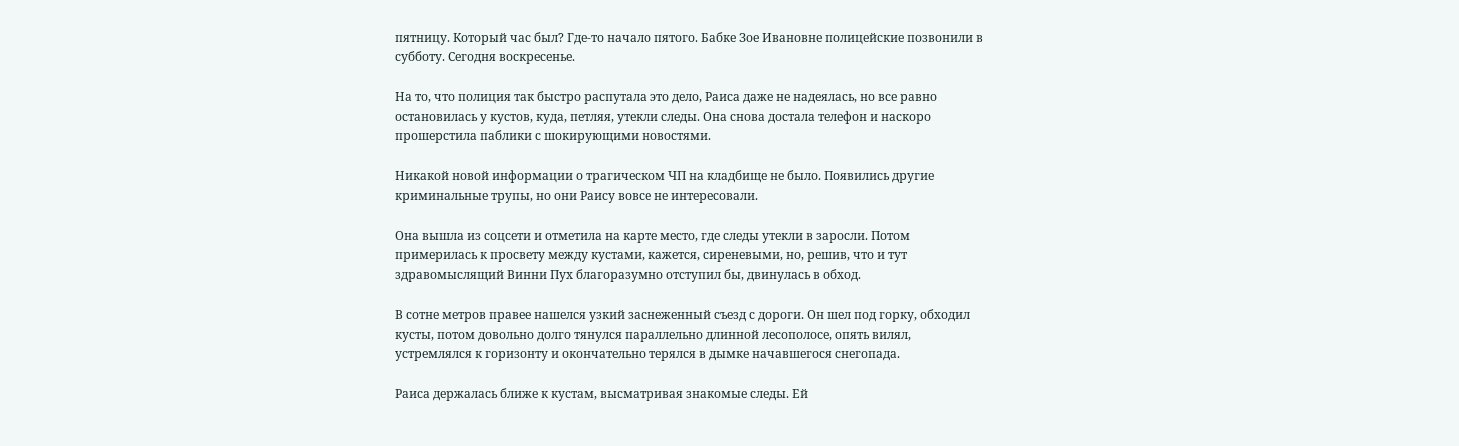пятницу. Который час был? Где-то начало пятого. Бабке Зое Ивановне полицейские позвонили в субботу. Сегодня воскресенье.

На то, что полиция так быстро распутала это дело, Раиса даже не надеялась, но все равно остановилась у кустов, куда, петляя, утекли следы. Она снова достала телефон и наскоро прошерстила паблики с шокирующими новостями.

Никакой новой информации о трагическом ЧП на кладбище не было. Появились другие криминальные трупы, но они Раису вовсе не интересовали.

Она вышла из соцсети и отметила на карте место, где следы утекли в заросли. Потом примерилась к просвету между кустами, кажется, сиреневыми, но, решив, что и тут здравомыслящий Винни Пух благоразумно отступил бы, двинулась в обход.

В сотне метров правее нашелся узкий заснеженный съезд с дороги. Он шел под горку, обходил кусты, потом довольно долго тянулся параллельно длинной лесополосе, опять вилял, устремлялся к горизонту и окончательно терялся в дымке начавшегося снегопада.

Раиса держалась ближе к кустам, высматривая знакомые следы. Ей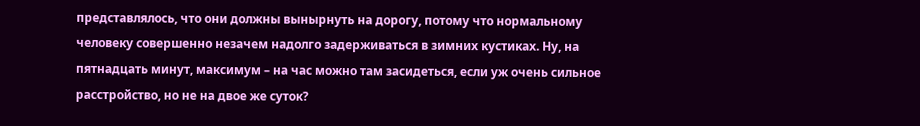представлялось, что они должны вынырнуть на дорогу, потому что нормальному человеку совершенно незачем надолго задерживаться в зимних кустиках. Ну, на пятнадцать минут, максимум – на час можно там засидеться, если уж очень сильное расстройство, но не на двое же суток?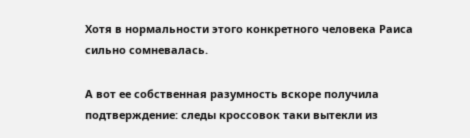Хотя в нормальности этого конкретного человека Раиса сильно сомневалась.

А вот ее собственная разумность вскоре получила подтверждение: следы кроссовок таки вытекли из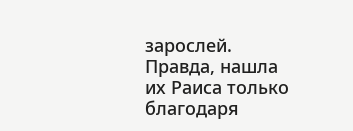зарослей. Правда, нашла их Раиса только благодаря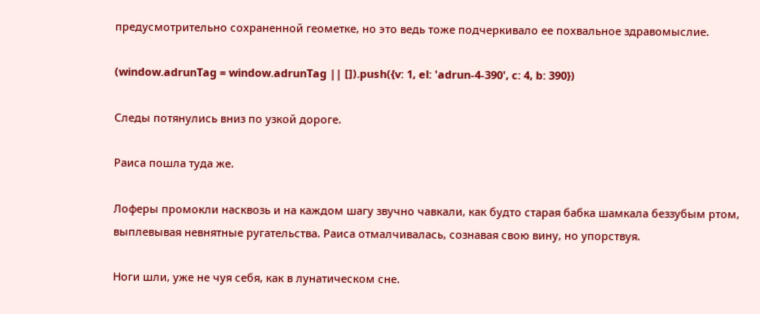предусмотрительно сохраненной геометке, но это ведь тоже подчеркивало ее похвальное здравомыслие.

(window.adrunTag = window.adrunTag || []).push({v: 1, el: 'adrun-4-390', c: 4, b: 390})

Следы потянулись вниз по узкой дороге.

Раиса пошла туда же.

Лоферы промокли насквозь и на каждом шагу звучно чавкали, как будто старая бабка шамкала беззубым ртом, выплевывая невнятные ругательства. Раиса отмалчивалась, сознавая свою вину, но упорствуя.

Ноги шли, уже не чуя себя, как в лунатическом сне.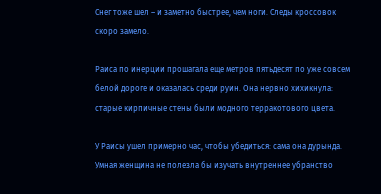Снег тоже шел – и заметно быстрее, чем ноги. Следы кроссовок скоро замело.

Раиса по инерции прошагала еще метров пятьдесят по уже совсем белой дороге и оказалась среди руин. Она нервно хихикнула: старые кирпичные стены были модного терракотового цвета.

У Раисы ушел примерно час, чтобы убедиться: сама она дурында. Умная женщина не полезла бы изучать внутреннее убранство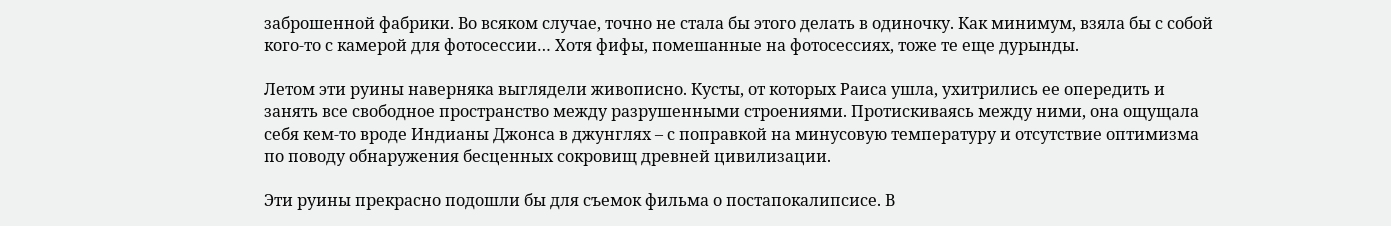заброшенной фабрики. Во всяком случае, точно не стала бы этого делать в одиночку. Как минимум, взяла бы с собой кого-то с камерой для фотосессии… Хотя фифы, помешанные на фотосессиях, тоже те еще дурынды.

Летом эти руины наверняка выглядели живописно. Кусты, от которых Раиса ушла, ухитрились ее опередить и занять все свободное пространство между разрушенными строениями. Протискиваясь между ними, она ощущала себя кем-то вроде Индианы Джонса в джунглях – с поправкой на минусовую температуру и отсутствие оптимизма по поводу обнаружения бесценных сокровищ древней цивилизации.

Эти руины прекрасно подошли бы для съемок фильма о постапокалипсисе. В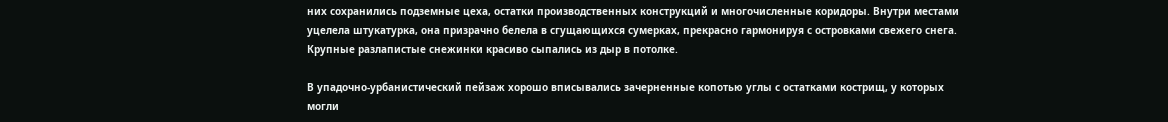них сохранились подземные цеха, остатки производственных конструкций и многочисленные коридоры. Внутри местами уцелела штукатурка, она призрачно белела в сгущающихся сумерках, прекрасно гармонируя с островками свежего снега. Крупные разлапистые снежинки красиво сыпались из дыр в потолке.

В упадочно-урбанистический пейзаж хорошо вписывались зачерненные копотью углы с остатками кострищ, у которых могли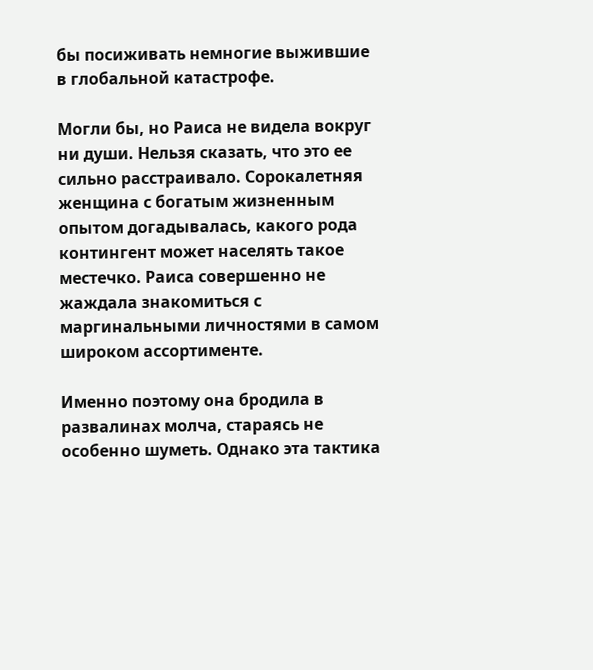бы посиживать немногие выжившие в глобальной катастрофе.

Могли бы, но Раиса не видела вокруг ни души. Нельзя сказать, что это ее сильно расстраивало. Сорокалетняя женщина с богатым жизненным опытом догадывалась, какого рода контингент может населять такое местечко. Раиса совершенно не жаждала знакомиться с маргинальными личностями в самом широком ассортименте.

Именно поэтому она бродила в развалинах молча, стараясь не особенно шуметь. Однако эта тактика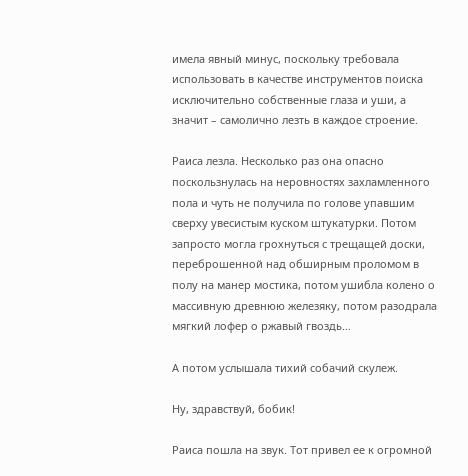имела явный минус, поскольку требовала использовать в качестве инструментов поиска исключительно собственные глаза и уши, а значит – самолично лезть в каждое строение.

Раиса лезла. Несколько раз она опасно поскользнулась на неровностях захламленного пола и чуть не получила по голове упавшим сверху увесистым куском штукатурки. Потом запросто могла грохнуться с трещащей доски, переброшенной над обширным проломом в полу на манер мостика, потом ушибла колено о массивную древнюю железяку, потом разодрала мягкий лофер о ржавый гвоздь…

А потом услышала тихий собачий скулеж.

Ну, здравствуй, бобик!

Раиса пошла на звук. Тот привел ее к огромной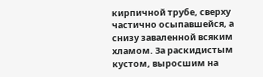кирпичной трубе, сверху частично осыпавшейся, а снизу заваленной всяким хламом. За раскидистым кустом, выросшим на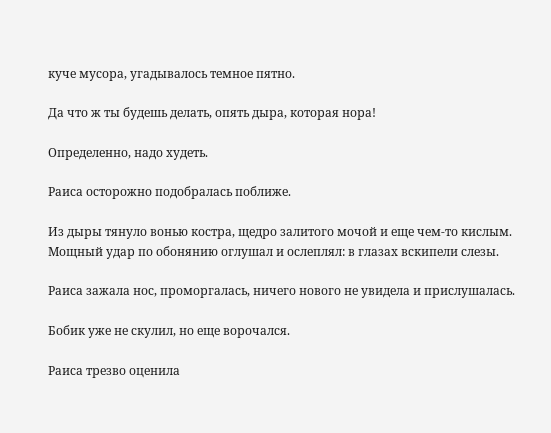куче мусора, угадывалось темное пятно.

Да что ж ты будешь делать, опять дыра, которая нора!

Определенно, надо худеть.

Раиса осторожно подобралась поближе.

Из дыры тянуло вонью костра, щедро залитого мочой и еще чем-то кислым. Мощный удар по обонянию оглушал и ослеплял: в глазах вскипели слезы.

Раиса зажала нос, проморгалась, ничего нового не увидела и прислушалась.

Бобик уже не скулил, но еще ворочался.

Раиса трезво оценила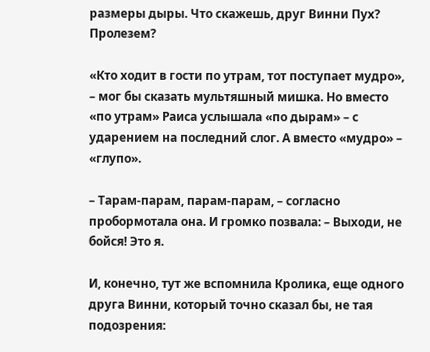размеры дыры. Что скажешь, друг Винни Пух? Пролезем?

«Кто ходит в гости по утрам, тот поступает мудро», – мог бы сказать мультяшный мишка. Но вместо «по утрам» Раиса услышала «по дырам» – с ударением на последний слог. А вместо «мудро» – «глупо».

– Тарам-парам, парам-парам, – согласно пробормотала она. И громко позвала: – Выходи, не бойся! Это я.

И, конечно, тут же вспомнила Кролика, еще одного друга Винни, который точно сказал бы, не тая подозрения: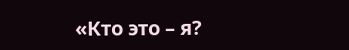«Кто это – я?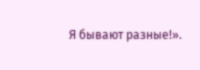Я бывают разные!».